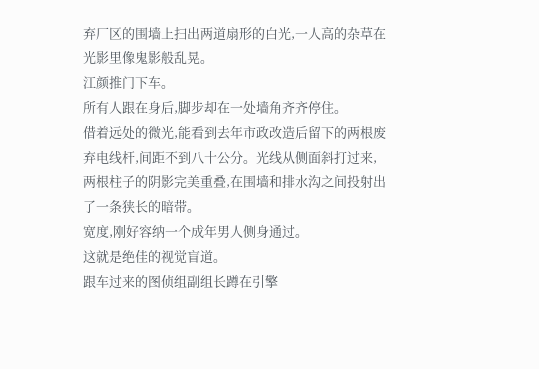弃厂区的围墙上扫出两道扇形的白光,一人高的杂草在光影里像鬼影般乱晃。
江颜推门下车。
所有人跟在身后,脚步却在一处墙角齐齐停住。
借着远处的微光,能看到去年市政改造后留下的两根废弃电线杆,间距不到八十公分。光线从侧面斜打过来,两根柱子的阴影完美重叠,在围墙和排水沟之间投射出了一条狭长的暗带。
宽度,刚好容纳一个成年男人侧身通过。
这就是绝佳的视觉盲道。
跟车过来的图侦组副组长蹲在引擎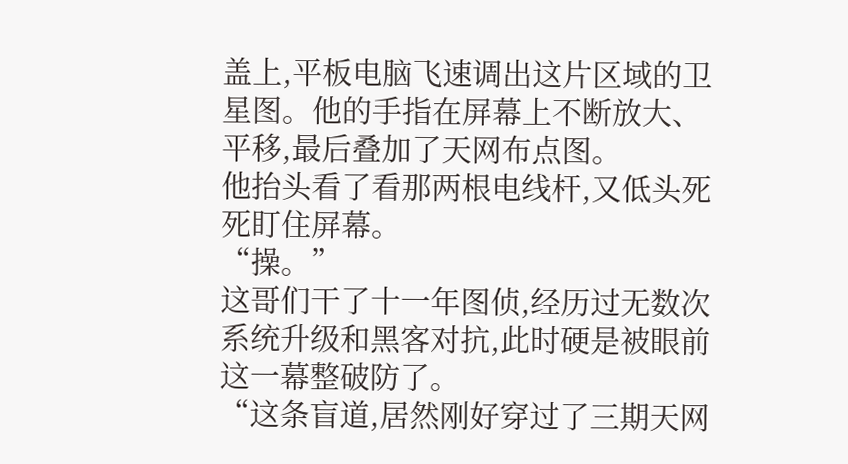盖上,平板电脑飞速调出这片区域的卫星图。他的手指在屏幕上不断放大、平移,最后叠加了天网布点图。
他抬头看了看那两根电线杆,又低头死死盯住屏幕。
“操。”
这哥们干了十一年图侦,经历过无数次系统升级和黑客对抗,此时硬是被眼前这一幕整破防了。
“这条盲道,居然刚好穿过了三期天网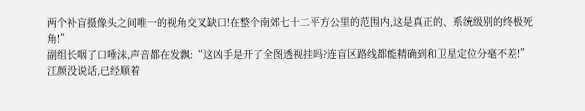两个补盲摄像头之间唯一的视角交叉缺口!在整个南郊七十二平方公里的范围内,这是真正的、系统级别的终极死角!”
副组长咽了口唾沫,声音都在发飘:“这凶手是开了全图透视挂吗?连盲区路线都能精确到和卫星定位分毫不差!”
江颜没说话,已经顺着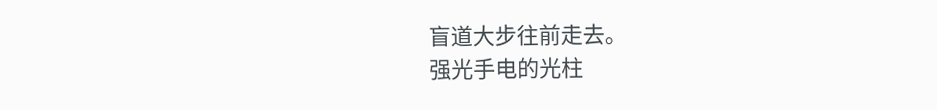盲道大步往前走去。
强光手电的光柱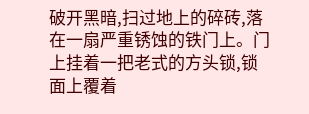破开黑暗,扫过地上的碎砖,落在一扇严重锈蚀的铁门上。门上挂着一把老式的方头锁,锁面上覆着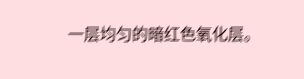一层均匀的暗红色氧化层。